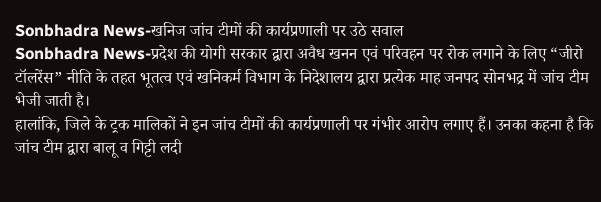Sonbhadra News-खनिज जांच टीमों की कार्यप्रणाली पर उठे सवाल
Sonbhadra News-प्रदेश की योगी सरकार द्वारा अवैध खनन एवं परिवहन पर रोक लगाने के लिए “जीरो टॉलरेंस” नीति के तहत भूतत्व एवं खनिकर्म विभाग के निदेशालय द्वारा प्रत्येक माह जनपद सोनभद्र में जांच टीम भेजी जाती है।
हालांकि, जिले के ट्रक मालिकों ने इन जांच टीमों की कार्यप्रणाली पर गंभीर आरोप लगाए हैं। उनका कहना है कि जांच टीम द्वारा बालू व गिट्टी लदी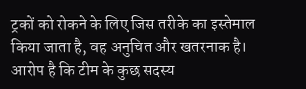ट्रकों को रोकने के लिए जिस तरीके का इस्तेमाल किया जाता है, वह अनुचित और खतरनाक है। आरोप है कि टीम के कुछ सदस्य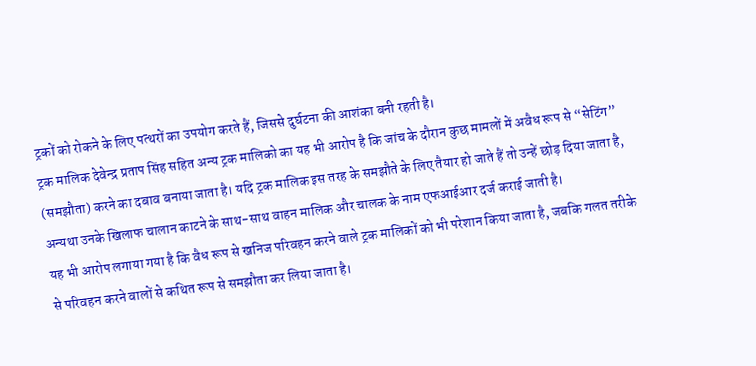ट्रकों को रोकने के लिए पत्थरों का उपयोग करते हैं, जिससे दुर्घटना की आशंका बनी रहती है।
ट्रक मालिक देवेन्द्र प्रताप सिंह सहित अन्य ट्रक मालिको का यह भी आरोप है कि जांच के दौरान कुछ मामलों में अवैध रूप से “सेटिंग” (समझौता) करने का दबाव बनाया जाता है। यदि ट्रक मालिक इस तरह के समझौते के लिए तैयार हो जाते हैं तो उन्हें छोड़ दिया जाता है, अन्यथा उनके खिलाफ चालान काटने के साथ-साथ वाहन मालिक और चालक के नाम एफआईआर दर्ज कराई जाती है।
यह भी आरोप लगाया गया है कि वैध रूप से खनिज परिवहन करने वाले ट्रक मालिकों को भी परेशान किया जाता है, जबकि गलत तरीके से परिवहन करने वालों से कथित रूप से समझौता कर लिया जाता है।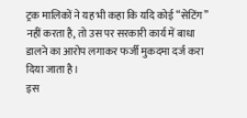ट्रक मालिकों ने यह भी कहा कि यदि कोई “सेटिंग” नहीं करता है, तो उस पर सरकारी कार्य में बाधा डालने का आरोप लगाकर फर्जी मुकदमा दर्ज करा दिया जाता है।
इस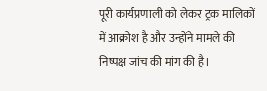पूरी कार्यप्रणाली को लेकर ट्रक मालिकों में आक्रोश है और उन्होंने मामले की निष्पक्ष जांच की मांग की है।